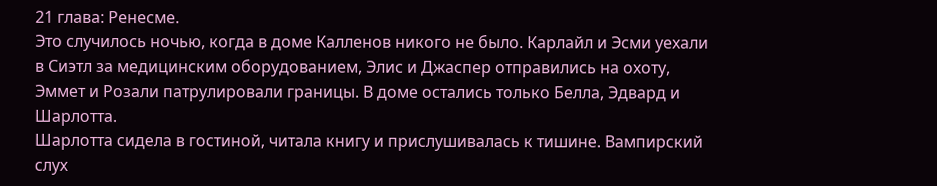21 глава: Ренесме.
Это случилось ночью, когда в доме Калленов никого не было. Карлайл и Эсми уехали в Сиэтл за медицинским оборудованием, Элис и Джаспер отправились на охоту, Эммет и Розали патрулировали границы. В доме остались только Белла, Эдвард и Шарлотта.
Шарлотта сидела в гостиной, читала книгу и прислушивалась к тишине. Вампирский слух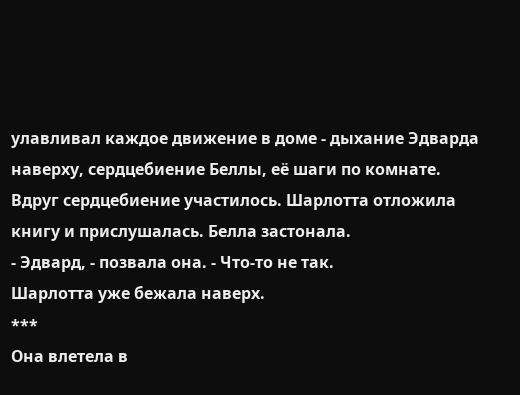улавливал каждое движение в доме - дыхание Эдварда наверху, сердцебиение Беллы, её шаги по комнате.
Вдруг сердцебиение участилось. Шарлотта отложила книгу и прислушалась. Белла застонала.
- Эдвард, - позвала она. - Что-то не так.
Шарлотта уже бежала наверх.
***
Она влетела в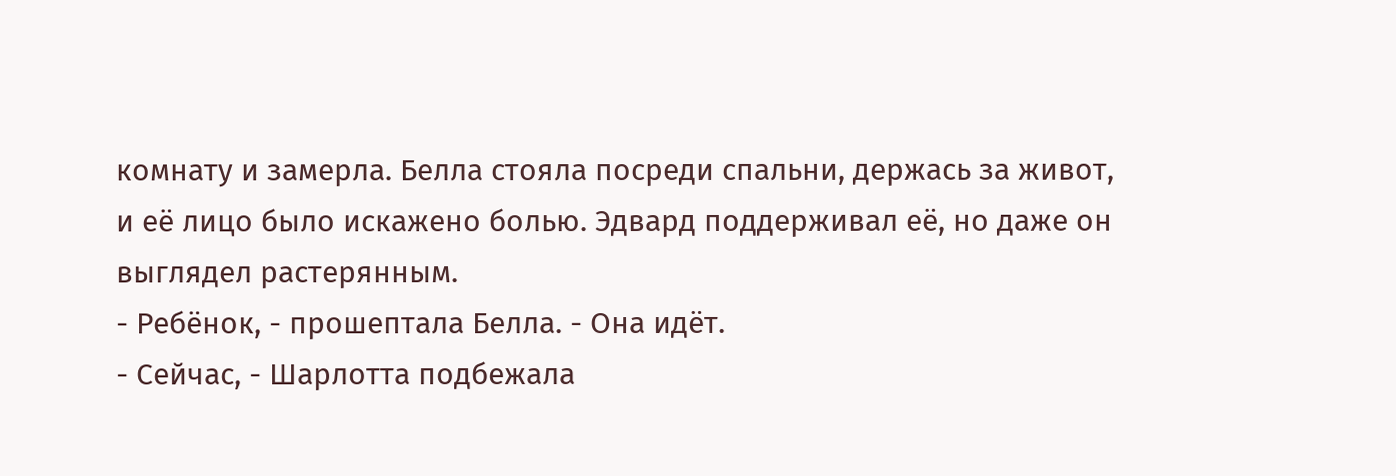комнату и замерла. Белла стояла посреди спальни, держась за живот, и её лицо было искажено болью. Эдвард поддерживал её, но даже он выглядел растерянным.
- Ребёнок, - прошептала Белла. - Она идёт.
- Сейчас, - Шарлотта подбежала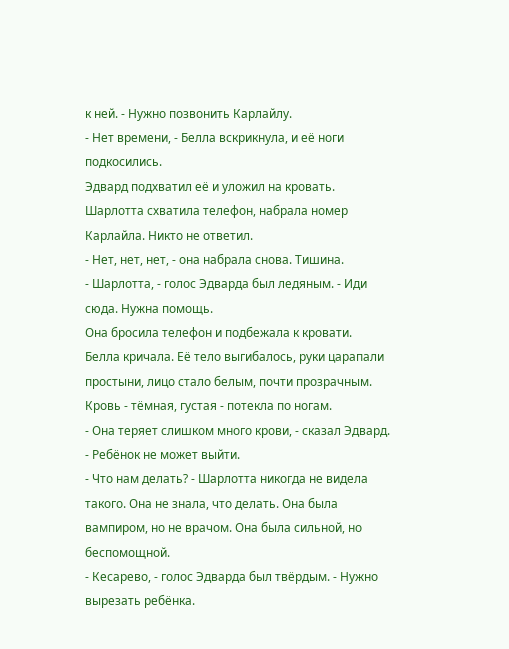к ней. - Нужно позвонить Карлайлу.
- Нет времени, - Белла вскрикнула, и её ноги подкосились.
Эдвард подхватил её и уложил на кровать. Шарлотта схватила телефон, набрала номер Карлайла. Никто не ответил.
- Нет, нет, нет, - она набрала снова. Тишина.
- Шарлотта, - голос Эдварда был ледяным. - Иди сюда. Нужна помощь.
Она бросила телефон и подбежала к кровати.
Белла кричала. Её тело выгибалось, руки царапали простыни, лицо стало белым, почти прозрачным. Кровь - тёмная, густая - потекла по ногам.
- Она теряет слишком много крови, - сказал Эдвард. - Ребёнок не может выйти.
- Что нам делать? - Шарлотта никогда не видела такого. Она не знала, что делать. Она была вампиром, но не врачом. Она была сильной, но беспомощной.
- Кесарево, - голос Эдварда был твёрдым. - Нужно вырезать ребёнка.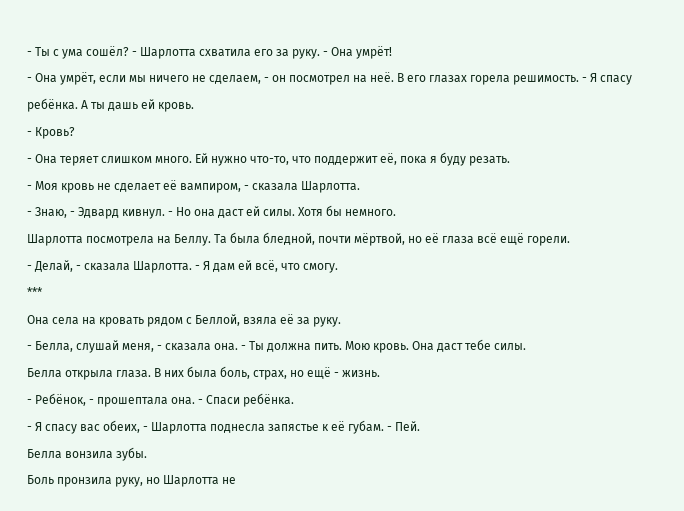- Ты с ума сошёл? - Шарлотта схватила его за руку. - Она умрёт!
- Она умрёт, если мы ничего не сделаем, - он посмотрел на неё. В его глазах горела решимость. - Я спасу ребёнка. А ты дашь ей кровь.
- Кровь?
- Она теряет слишком много. Ей нужно что-то, что поддержит её, пока я буду резать.
- Моя кровь не сделает её вампиром, - сказала Шарлотта.
- Знаю, - Эдвард кивнул. - Но она даст ей силы. Хотя бы немного.
Шарлотта посмотрела на Беллу. Та была бледной, почти мёртвой, но её глаза всё ещё горели.
- Делай, - сказала Шарлотта. - Я дам ей всё, что смогу.
***
Она села на кровать рядом с Беллой, взяла её за руку.
- Белла, слушай меня, - сказала она. - Ты должна пить. Мою кровь. Она даст тебе силы.
Белла открыла глаза. В них была боль, страх, но ещё - жизнь.
- Ребёнок, - прошептала она. - Спаси ребёнка.
- Я спасу вас обеих, - Шарлотта поднесла запястье к её губам. - Пей.
Белла вонзила зубы.
Боль пронзила руку, но Шарлотта не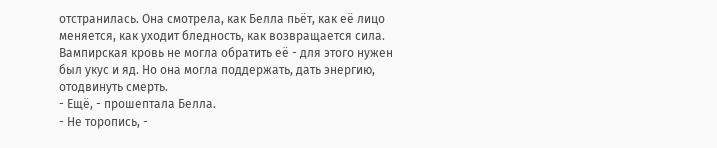отстранилась. Она смотрела, как Белла пьёт, как её лицо меняется, как уходит бледность, как возвращается сила. Вампирская кровь не могла обратить её - для этого нужен был укус и яд. Но она могла поддержать, дать энергию, отодвинуть смерть.
- Ещё, - прошептала Белла.
- Не торопись, -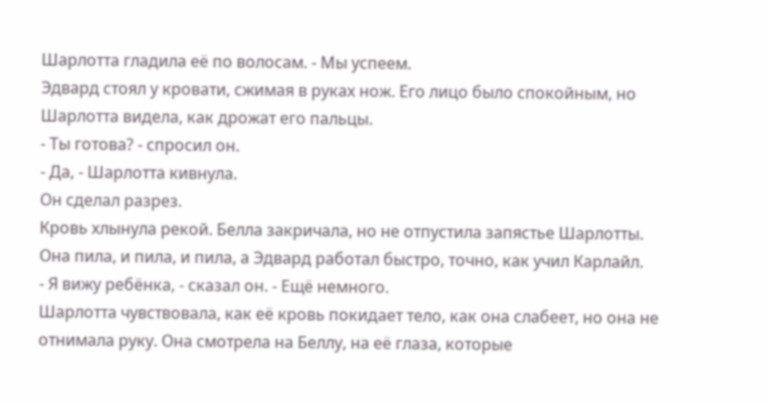Шарлотта гладила её по волосам. - Мы успеем.
Эдвард стоял у кровати, сжимая в руках нож. Его лицо было спокойным, но Шарлотта видела, как дрожат его пальцы.
- Ты готова? - спросил он.
- Да, - Шарлотта кивнула.
Он сделал разрез.
Кровь хлынула рекой. Белла закричала, но не отпустила запястье Шарлотты. Она пила, и пила, и пила, а Эдвард работал быстро, точно, как учил Карлайл.
- Я вижу ребёнка, - сказал он. - Ещё немного.
Шарлотта чувствовала, как её кровь покидает тело, как она слабеет, но она не отнимала руку. Она смотрела на Беллу, на её глаза, которые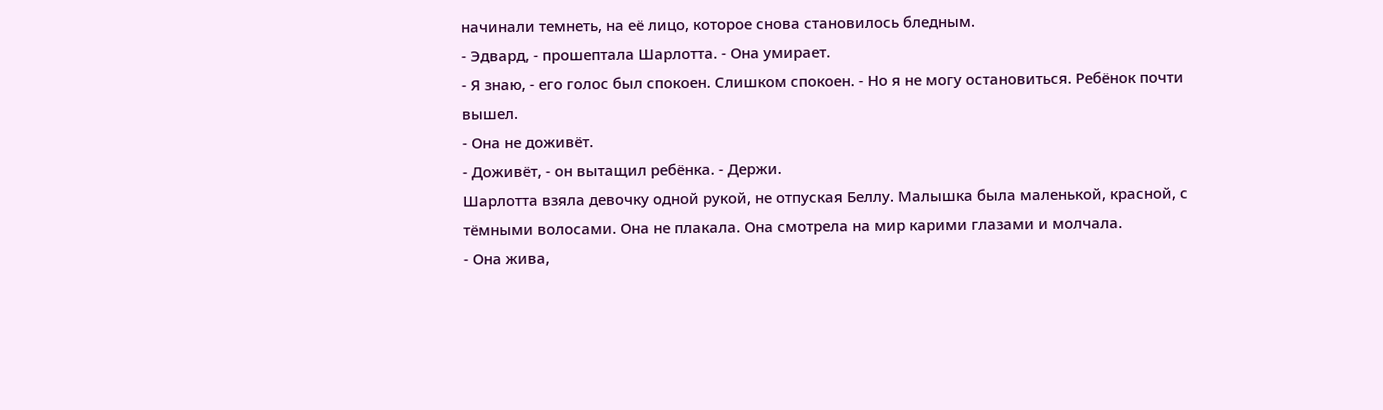начинали темнеть, на её лицо, которое снова становилось бледным.
- Эдвард, - прошептала Шарлотта. - Она умирает.
- Я знаю, - его голос был спокоен. Слишком спокоен. - Но я не могу остановиться. Ребёнок почти вышел.
- Она не доживёт.
- Доживёт, - он вытащил ребёнка. - Держи.
Шарлотта взяла девочку одной рукой, не отпуская Беллу. Малышка была маленькой, красной, с тёмными волосами. Она не плакала. Она смотрела на мир карими глазами и молчала.
- Она жива,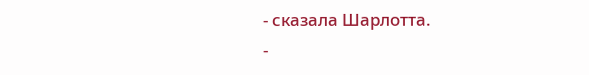- сказала Шарлотта.
-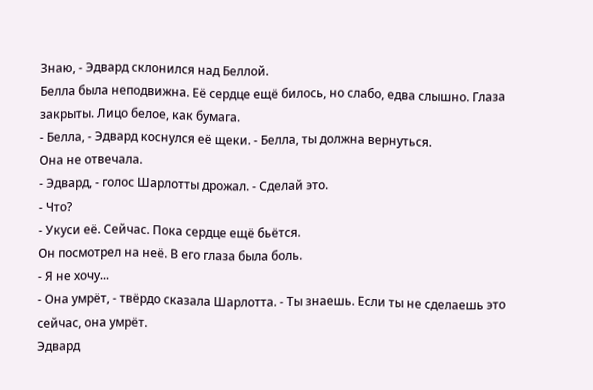Знаю, - Эдвард склонился над Беллой.
Белла была неподвижна. Её сердце ещё билось, но слабо, едва слышно. Глаза закрыты. Лицо белое, как бумага.
- Белла, - Эдвард коснулся её щеки. - Белла, ты должна вернуться.
Она не отвечала.
- Эдвард, - голос Шарлотты дрожал. - Сделай это.
- Что?
- Укуси её. Сейчас. Пока сердце ещё бьётся.
Он посмотрел на неё. В его глаза была боль.
- Я не хочу...
- Она умрёт, - твёрдо сказала Шарлотта. - Ты знаешь. Если ты не сделаешь это сейчас, она умрёт.
Эдвард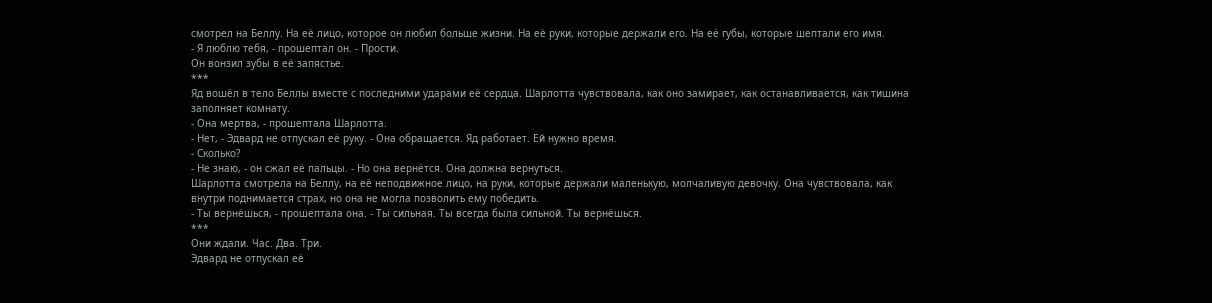смотрел на Беллу. На её лицо, которое он любил больше жизни. На её руки, которые держали его. На её губы, которые шептали его имя.
- Я люблю тебя, - прошептал он. - Прости.
Он вонзил зубы в её запястье.
***
Яд вошёл в тело Беллы вместе с последними ударами её сердца. Шарлотта чувствовала, как оно замирает, как останавливается, как тишина заполняет комнату.
- Она мертва, - прошептала Шарлотта.
- Нет, - Эдвард не отпускал её руку. - Она обращается. Яд работает. Ей нужно время.
- Сколько?
- Не знаю, - он сжал её пальцы. - Но она вернётся. Она должна вернуться.
Шарлотта смотрела на Беллу, на её неподвижное лицо, на руки, которые держали маленькую, молчаливую девочку. Она чувствовала, как внутри поднимается страх, но она не могла позволить ему победить.
- Ты вернёшься, - прошептала она. - Ты сильная. Ты всегда была сильной. Ты вернёшься.
***
Они ждали. Час. Два. Три.
Эдвард не отпускал её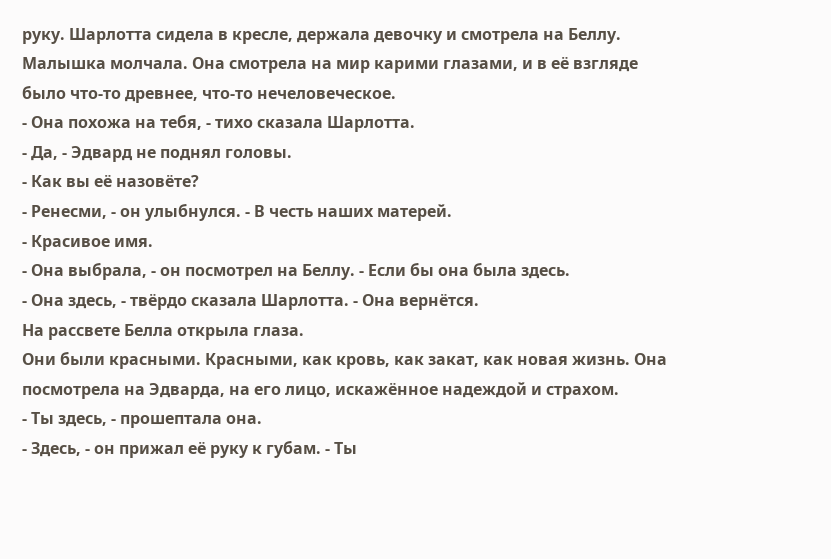руку. Шарлотта сидела в кресле, держала девочку и смотрела на Беллу. Малышка молчала. Она смотрела на мир карими глазами, и в её взгляде было что-то древнее, что-то нечеловеческое.
- Она похожа на тебя, - тихо сказала Шарлотта.
- Да, - Эдвард не поднял головы.
- Как вы её назовёте?
- Ренесми, - он улыбнулся. - В честь наших матерей.
- Красивое имя.
- Она выбрала, - он посмотрел на Беллу. - Если бы она была здесь.
- Она здесь, - твёрдо сказала Шарлотта. - Она вернётся.
На рассвете Белла открыла глаза.
Они были красными. Красными, как кровь, как закат, как новая жизнь. Она посмотрела на Эдварда, на его лицо, искажённое надеждой и страхом.
- Ты здесь, - прошептала она.
- Здесь, - он прижал её руку к губам. - Ты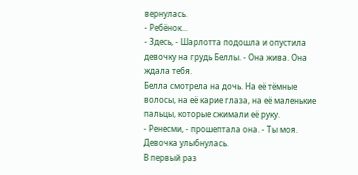вернулась.
- Ребёнок...
- Здесь, - Шарлотта подошла и опустила девочку на грудь Беллы. - Она жива. Она ждала тебя.
Белла смотрела на дочь. На её тёмные волосы, на её карие глаза, на её маленькие пальцы, которые сжимали её руку.
- Ренесми, - прошептала она. - Ты моя.
Девочка улыбнулась.
В первый раз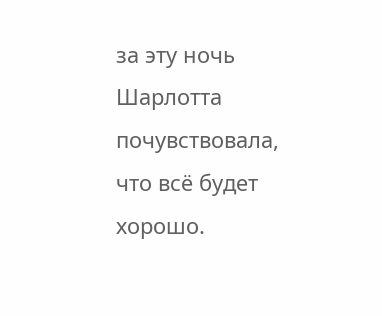за эту ночь Шарлотта почувствовала, что всё будет хорошо.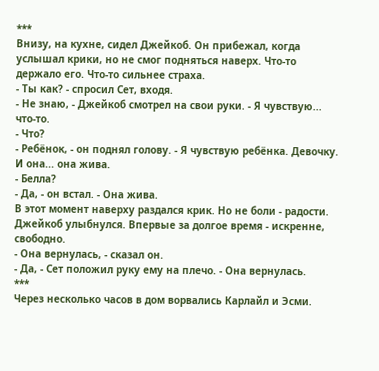***
Внизу, на кухне, сидел Джейкоб. Он прибежал, когда услышал крики, но не смог подняться наверх. Что-то держало его. Что-то сильнее страха.
- Ты как? - спросил Сет, входя.
- Не знаю, - Джейкоб смотрел на свои руки. - Я чувствую... что-то.
- Что?
- Ребёнок, - он поднял голову. - Я чувствую ребёнка. Девочку. И она... она жива.
- Белла?
- Да, - он встал. - Она жива.
В этот момент наверху раздался крик. Но не боли - радости. Джейкоб улыбнулся. Впервые за долгое время - искренне, свободно.
- Она вернулась, - сказал он.
- Да, - Сет положил руку ему на плечо. - Она вернулась.
***
Через несколько часов в дом ворвались Карлайл и Эсми.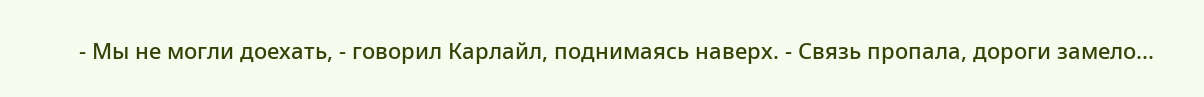- Мы не могли доехать, - говорил Карлайл, поднимаясь наверх. - Связь пропала, дороги замело...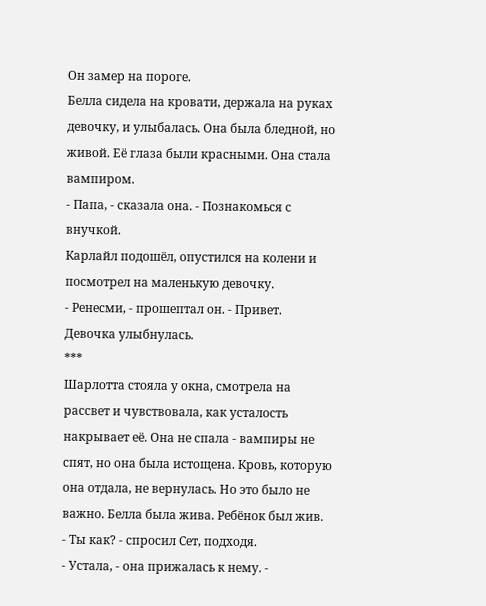Он замер на пороге.
Белла сидела на кровати, держала на руках девочку, и улыбалась. Она была бледной, но живой. Её глаза были красными. Она стала вампиром.
- Папа, - сказала она. - Познакомься с внучкой.
Карлайл подошёл, опустился на колени и посмотрел на маленькую девочку.
- Ренесми, - прошептал он. - Привет.
Девочка улыбнулась.
***
Шарлотта стояла у окна, смотрела на рассвет и чувствовала, как усталость накрывает её. Она не спала - вампиры не спят, но она была истощена. Кровь, которую она отдала, не вернулась. Но это было не важно. Белла была жива. Ребёнок был жив.
- Ты как? - спросил Сет, подходя.
- Устала, - она прижалась к нему. -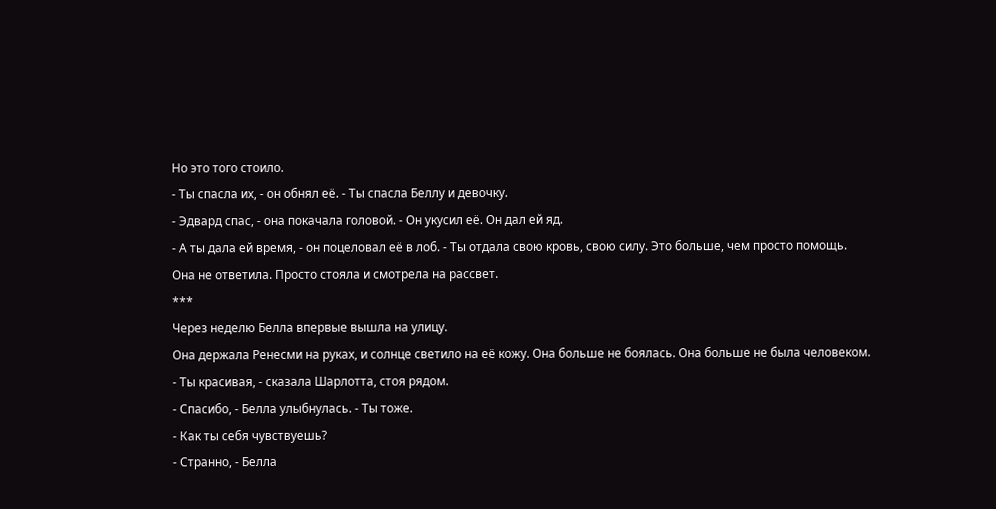Но это того стоило.
- Ты спасла их, - он обнял её. - Ты спасла Беллу и девочку.
- Эдвард спас, - она покачала головой. - Он укусил её. Он дал ей яд.
- А ты дала ей время, - он поцеловал её в лоб. - Ты отдала свою кровь, свою силу. Это больше, чем просто помощь.
Она не ответила. Просто стояла и смотрела на рассвет.
***
Через неделю Белла впервые вышла на улицу.
Она держала Ренесми на руках, и солнце светило на её кожу. Она больше не боялась. Она больше не была человеком.
- Ты красивая, - сказала Шарлотта, стоя рядом.
- Спасибо, - Белла улыбнулась. - Ты тоже.
- Как ты себя чувствуешь?
- Странно, - Белла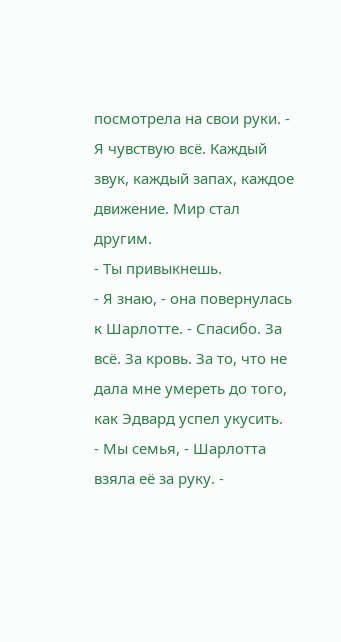посмотрела на свои руки. - Я чувствую всё. Каждый звук, каждый запах, каждое движение. Мир стал другим.
- Ты привыкнешь.
- Я знаю, - она повернулась к Шарлотте. - Спасибо. За всё. За кровь. За то, что не дала мне умереть до того, как Эдвард успел укусить.
- Мы семья, - Шарлотта взяла её за руку. -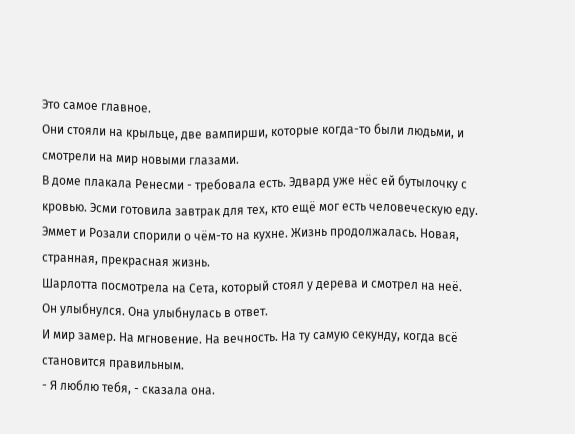Это самое главное.
Они стояли на крыльце, две вампирши, которые когда-то были людьми, и смотрели на мир новыми глазами.
В доме плакала Ренесми - требовала есть. Эдвард уже нёс ей бутылочку с кровью. Эсми готовила завтрак для тех, кто ещё мог есть человеческую еду. Эммет и Розали спорили о чём-то на кухне. Жизнь продолжалась. Новая, странная, прекрасная жизнь.
Шарлотта посмотрела на Сета, который стоял у дерева и смотрел на неё. Он улыбнулся. Она улыбнулась в ответ.
И мир замер. На мгновение. На вечность. На ту самую секунду, когда всё становится правильным.
- Я люблю тебя, - сказала она.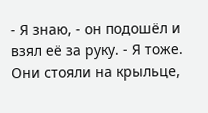- Я знаю, - он подошёл и взял её за руку. - Я тоже.
Они стояли на крыльце,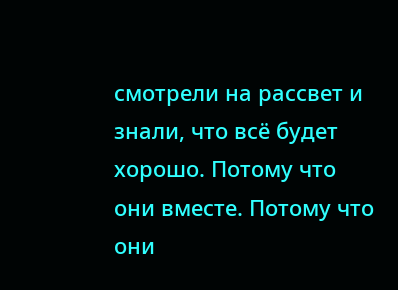смотрели на рассвет и знали, что всё будет хорошо. Потому что они вместе. Потому что они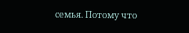семья. Потому что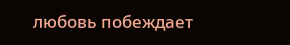любовь побеждает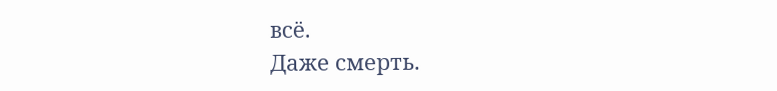всё.
Даже смерть.